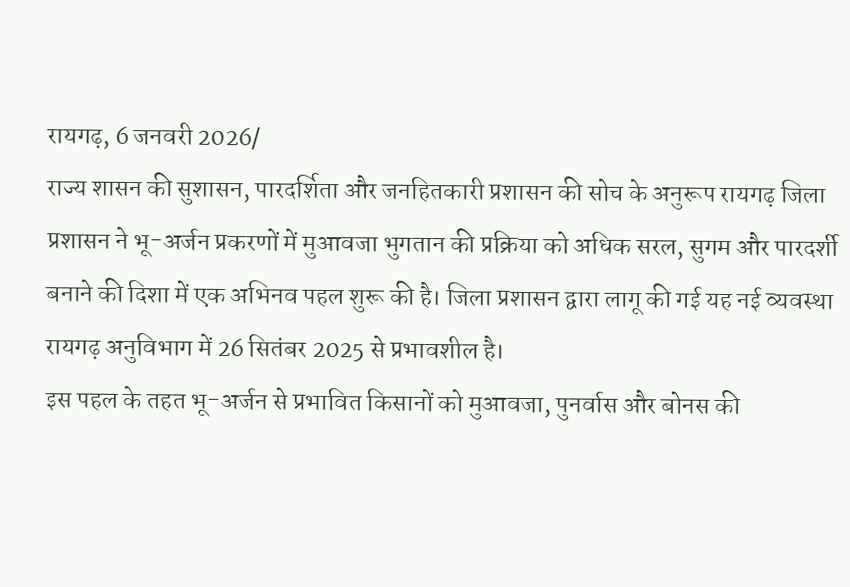रायगढ़, 6 जनवरी 2026/
राज्य शासन की सुशासन, पारदर्शिता और जनहितकारी प्रशासन की सोच के अनुरूप रायगढ़ जिला प्रशासन ने भू-अर्जन प्रकरणों में मुआवजा भुगतान की प्रक्रिया को अधिक सरल, सुगम और पारदर्शी बनाने की दिशा में एक अभिनव पहल शुरू की है। जिला प्रशासन द्वारा लागू की गई यह नई व्यवस्था रायगढ़ अनुविभाग में 26 सितंबर 2025 से प्रभावशील है।
इस पहल के तहत भू-अर्जन से प्रभावित किसानों को मुआवजा, पुनर्वास और बोनस की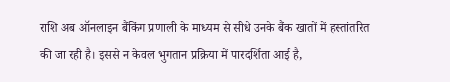राशि अब ऑनलाइन बैंकिंग प्रणाली के माध्यम से सीधे उनके बैंक खातों में हस्तांतरित की जा रही है। इससे न केवल भुगतान प्रक्रिया में पारदर्शिता आई है,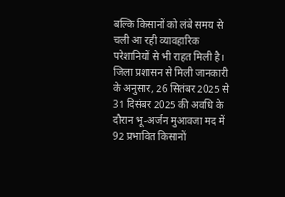बल्कि किसानों को लंबे समय से चली आ रही व्यावहारिक परेशानियों से भी राहत मिली है।
जिला प्रशासन से मिली जानकारी के अनुसार, 26 सितंबर 2025 से 31 दिसंबर 2025 की अवधि के दौरान भू-अर्जन मुआवजा मद में 92 प्रभावित किसानों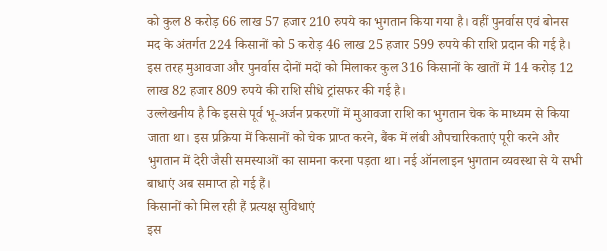को कुल 8 करोड़ 66 लाख 57 हजार 210 रुपये का भुगतान किया गया है। वहीं पुनर्वास एवं बोनस मद के अंतर्गत 224 किसानों को 5 करोड़ 46 लाख 25 हजार 599 रुपये की राशि प्रदान की गई है। इस तरह मुआवजा और पुनर्वास दोनों मदों को मिलाकर कुल 316 किसानों के खातों में 14 करोड़ 12 लाख 82 हजार 809 रुपये की राशि सीधे ट्रांसफर की गई है।
उल्लेखनीय है कि इससे पूर्व भू-अर्जन प्रकरणों में मुआवजा राशि का भुगतान चेक के माध्यम से किया जाता था। इस प्रक्रिया में किसानों को चेक प्राप्त करने, बैंक में लंबी औपचारिकताएं पूरी करने और भुगतान में देरी जैसी समस्याओं का सामना करना पड़ता था। नई ऑनलाइन भुगतान व्यवस्था से ये सभी बाधाएं अब समाप्त हो गई हैं।
किसानों को मिल रही हैं प्रत्यक्ष सुविधाएं
इस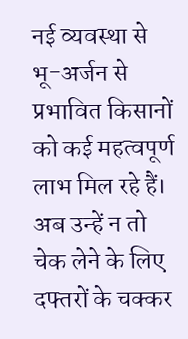नई व्यवस्था से भू-अर्जन से प्रभावित किसानों को कई महत्वपूर्ण लाभ मिल रहे हैं। अब उन्हें न तो चेक लेने के लिए दफ्तरों के चक्कर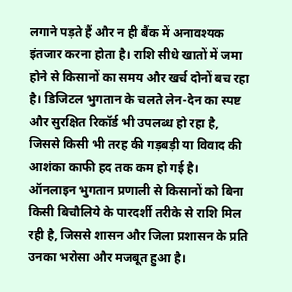लगाने पड़ते हैं और न ही बैंक में अनावश्यक इंतजार करना होता है। राशि सीधे खातों में जमा होने से किसानों का समय और खर्च दोनों बच रहा है। डिजिटल भुगतान के चलते लेन-देन का स्पष्ट और सुरक्षित रिकॉर्ड भी उपलब्ध हो रहा है, जिससे किसी भी तरह की गड़बड़ी या विवाद की आशंका काफी हद तक कम हो गई है।
ऑनलाइन भुगतान प्रणाली से किसानों को बिना किसी बिचौलिये के पारदर्शी तरीके से राशि मिल रही है, जिससे शासन और जिला प्रशासन के प्रति उनका भरोसा और मजबूत हुआ है।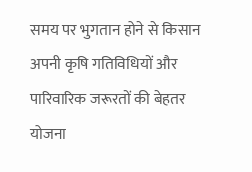समय पर भुगतान होने से किसान अपनी कृषि गतिविधियों और पारिवारिक जरूरतों की बेहतर योजना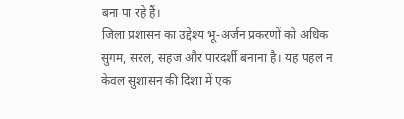बना पा रहे हैं।
जिला प्रशासन का उद्देश्य भू-अर्जन प्रकरणों को अधिक सुगम, सरल, सहज और पारदर्शी बनाना है। यह पहल न केवल सुशासन की दिशा में एक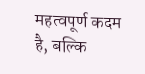महत्वपूर्ण कदम है, बल्कि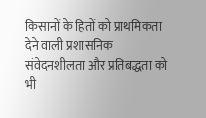किसानों के हितों को प्राथमिकता देने वाली प्रशासनिक संवेदनशीलता और प्रतिबद्धता को भी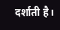दर्शाती है।